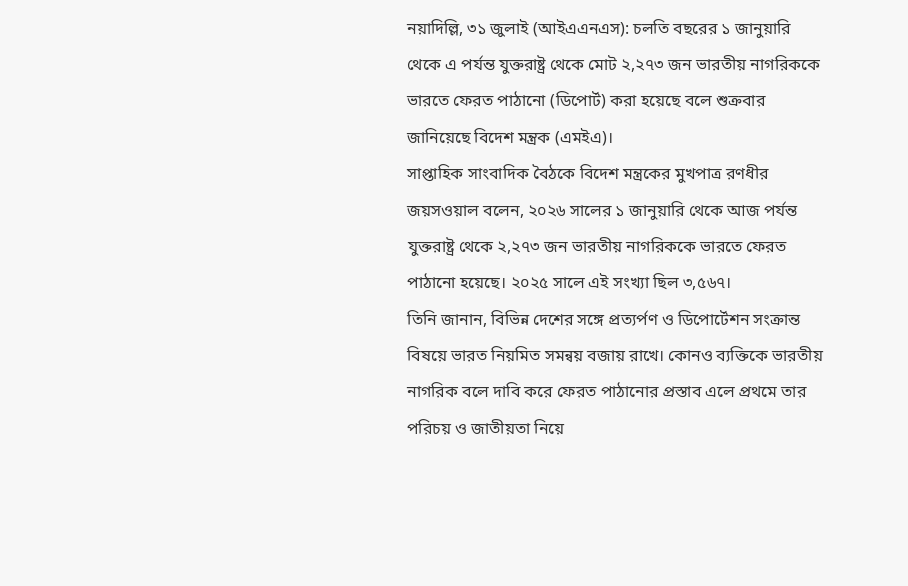নয়াদিল্লি, ৩১ জুলাই (আইএএনএস): চলতি বছরের ১ জানুয়ারি থেকে এ পর্যন্ত যুক্তরাষ্ট্র থেকে মোট ২,২৭৩ জন ভারতীয় নাগরিককে ভারতে ফেরত পাঠানো (ডিপোর্ট) করা হয়েছে বলে শুক্রবার জানিয়েছে বিদেশ মন্ত্রক (এমইএ)।
সাপ্তাহিক সাংবাদিক বৈঠকে বিদেশ মন্ত্রকের মুখপাত্র রণধীর জয়সওয়াল বলেন, ২০২৬ সালের ১ জানুয়ারি থেকে আজ পর্যন্ত যুক্তরাষ্ট্র থেকে ২,২৭৩ জন ভারতীয় নাগরিককে ভারতে ফেরত পাঠানো হয়েছে। ২০২৫ সালে এই সংখ্যা ছিল ৩,৫৬৭।
তিনি জানান, বিভিন্ন দেশের সঙ্গে প্রত্যর্পণ ও ডিপোর্টেশন সংক্রান্ত বিষয়ে ভারত নিয়মিত সমন্বয় বজায় রাখে। কোনও ব্যক্তিকে ভারতীয় নাগরিক বলে দাবি করে ফেরত পাঠানোর প্রস্তাব এলে প্রথমে তার পরিচয় ও জাতীয়তা নিয়ে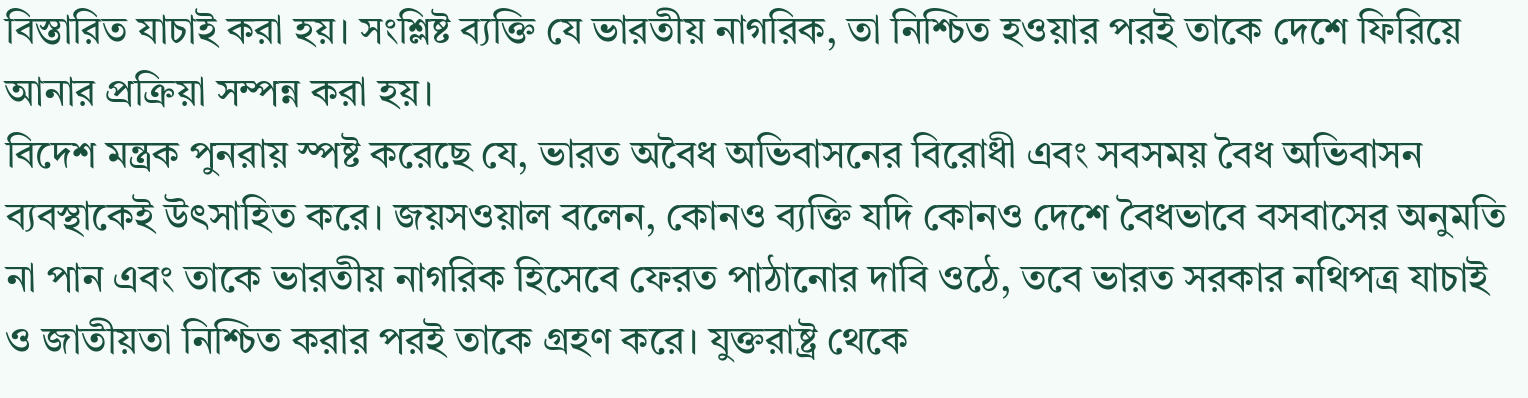বিস্তারিত যাচাই করা হয়। সংশ্লিষ্ট ব্যক্তি যে ভারতীয় নাগরিক, তা নিশ্চিত হওয়ার পরই তাকে দেশে ফিরিয়ে আনার প্রক্রিয়া সম্পন্ন করা হয়।
বিদেশ মন্ত্রক পুনরায় স্পষ্ট করেছে যে, ভারত অবৈধ অভিবাসনের বিরোধী এবং সবসময় বৈধ অভিবাসন ব্যবস্থাকেই উৎসাহিত করে। জয়সওয়াল বলেন, কোনও ব্যক্তি যদি কোনও দেশে বৈধভাবে বসবাসের অনুমতি না পান এবং তাকে ভারতীয় নাগরিক হিসেবে ফেরত পাঠানোর দাবি ওঠে, তবে ভারত সরকার নথিপত্র যাচাই ও জাতীয়তা নিশ্চিত করার পরই তাকে গ্রহণ করে। যুক্তরাষ্ট্র থেকে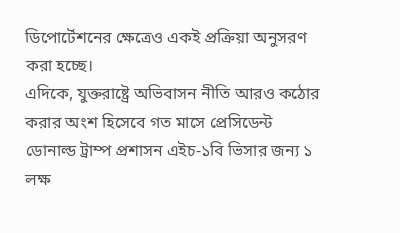ডিপোর্টেশনের ক্ষেত্রেও একই প্রক্রিয়া অনুসরণ করা হচ্ছে।
এদিকে, যুক্তরাষ্ট্রে অভিবাসন নীতি আরও কঠোর করার অংশ হিসেবে গত মাসে প্রেসিডেন্ট ডোনাল্ড ট্রাম্প প্রশাসন এইচ-১বি ভিসার জন্য ১ লক্ষ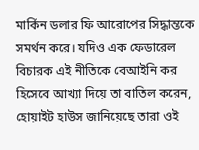মার্কিন ডলার ফি আরোপের সিদ্ধান্তকে সমর্থন করে। যদিও এক ফেডারেল বিচারক এই নীতিকে বেআইনি কর হিসেবে আখ্যা দিয়ে তা বাতিল করেন, হোয়াইট হাউস জানিয়েছে তারা ওই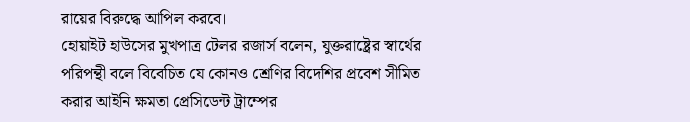রায়ের বিরুদ্ধে আপিল করবে।
হোয়াইট হাউসের মুখপাত্র টেলর রজার্স বলেন, যুক্তরাষ্ট্রের স্বার্থের পরিপন্থী বলে বিবেচিত যে কোনও শ্রেণির বিদেশির প্রবেশ সীমিত করার আইনি ক্ষমতা প্রেসিডেন্ট ট্রাম্পের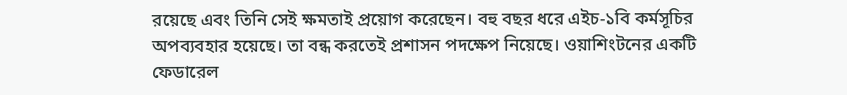রয়েছে এবং তিনি সেই ক্ষমতাই প্রয়োগ করেছেন। বহু বছর ধরে এইচ-১বি কর্মসূচির অপব্যবহার হয়েছে। তা বন্ধ করতেই প্রশাসন পদক্ষেপ নিয়েছে। ওয়াশিংটনের একটি ফেডারেল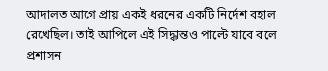আদালত আগে প্রায় একই ধরনের একটি নির্দেশ বহাল রেখেছিল। তাই আপিলে এই সিদ্ধান্তও পাল্টে যাবে বলে প্রশাসন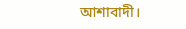আশাবাদী।